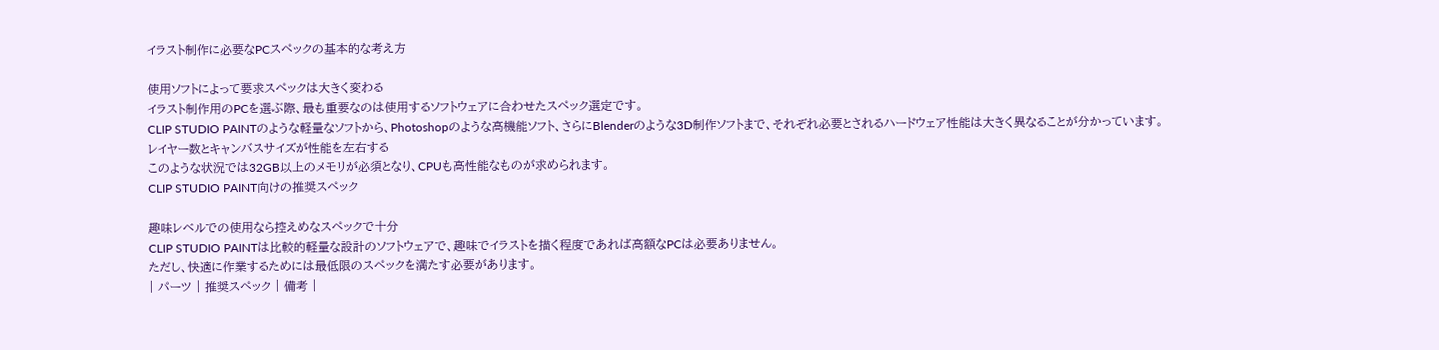イラスト制作に必要なPCスペックの基本的な考え方

使用ソフトによって要求スペックは大きく変わる
イラスト制作用のPCを選ぶ際、最も重要なのは使用するソフトウェアに合わせたスペック選定です。
CLIP STUDIO PAINTのような軽量なソフトから、Photoshopのような高機能ソフト、さらにBlenderのような3D制作ソフトまで、それぞれ必要とされるハードウェア性能は大きく異なることが分かっています。
レイヤー数とキャンバスサイズが性能を左右する
このような状況では32GB以上のメモリが必須となり、CPUも高性能なものが求められます。
CLIP STUDIO PAINT向けの推奨スペック

趣味レベルでの使用なら控えめなスペックで十分
CLIP STUDIO PAINTは比較的軽量な設計のソフトウェアで、趣味でイラストを描く程度であれば高額なPCは必要ありません。
ただし、快適に作業するためには最低限のスペックを満たす必要があります。
| パーツ | 推奨スペック | 備考 |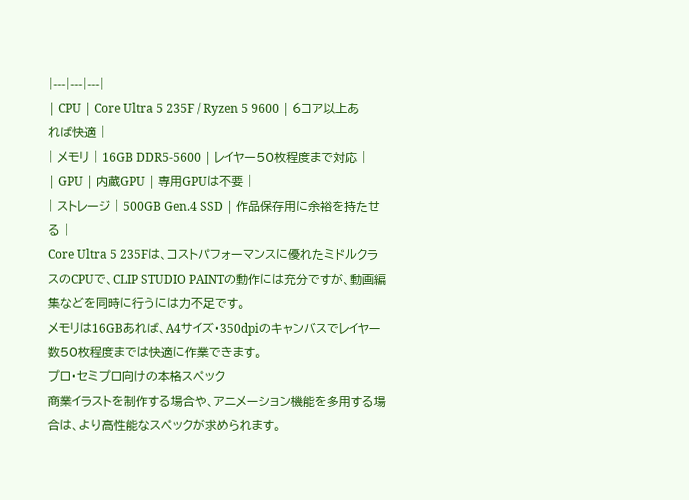|---|---|---|
| CPU | Core Ultra 5 235F / Ryzen 5 9600 | 6コア以上あれば快適 |
| メモリ | 16GB DDR5-5600 | レイヤー50枚程度まで対応 |
| GPU | 内蔵GPU | 専用GPUは不要 |
| ストレージ | 500GB Gen.4 SSD | 作品保存用に余裕を持たせる |
Core Ultra 5 235Fは、コストパフォーマンスに優れたミドルクラスのCPUで、CLIP STUDIO PAINTの動作には充分ですが、動画編集などを同時に行うには力不足です。
メモリは16GBあれば、A4サイズ・350dpiのキャンバスでレイヤー数50枚程度までは快適に作業できます。
プロ・セミプロ向けの本格スペック
商業イラストを制作する場合や、アニメーション機能を多用する場合は、より高性能なスペックが求められます。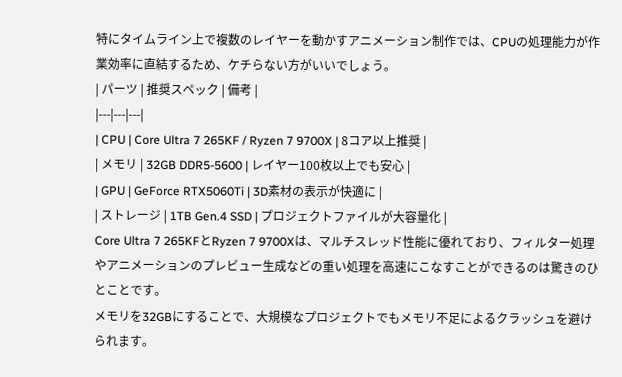特にタイムライン上で複数のレイヤーを動かすアニメーション制作では、CPUの処理能力が作業効率に直結するため、ケチらない方がいいでしょう。
| パーツ | 推奨スペック | 備考 |
|---|---|---|
| CPU | Core Ultra 7 265KF / Ryzen 7 9700X | 8コア以上推奨 |
| メモリ | 32GB DDR5-5600 | レイヤー100枚以上でも安心 |
| GPU | GeForce RTX5060Ti | 3D素材の表示が快適に |
| ストレージ | 1TB Gen.4 SSD | プロジェクトファイルが大容量化 |
Core Ultra 7 265KFとRyzen 7 9700Xは、マルチスレッド性能に優れており、フィルター処理やアニメーションのプレビュー生成などの重い処理を高速にこなすことができるのは驚きのひとことです。
メモリを32GBにすることで、大規模なプロジェクトでもメモリ不足によるクラッシュを避けられます。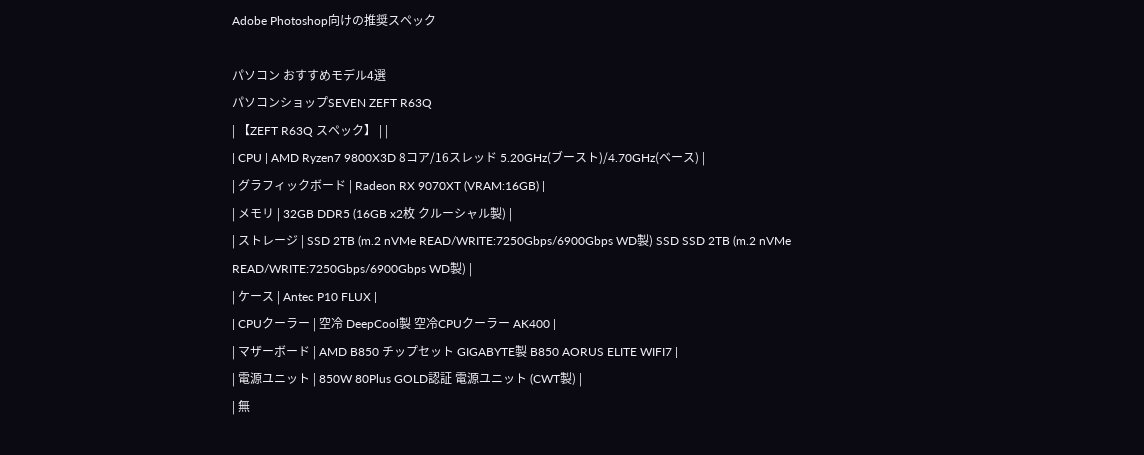Adobe Photoshop向けの推奨スペック

パソコン おすすめモデル4選
パソコンショップSEVEN ZEFT R63Q
| 【ZEFT R63Q スペック】 | |
| CPU | AMD Ryzen7 9800X3D 8コア/16スレッド 5.20GHz(ブースト)/4.70GHz(ベース) |
| グラフィックボード | Radeon RX 9070XT (VRAM:16GB) |
| メモリ | 32GB DDR5 (16GB x2枚 クルーシャル製) |
| ストレージ | SSD 2TB (m.2 nVMe READ/WRITE:7250Gbps/6900Gbps WD製) SSD SSD 2TB (m.2 nVMe READ/WRITE:7250Gbps/6900Gbps WD製) |
| ケース | Antec P10 FLUX |
| CPUクーラー | 空冷 DeepCool製 空冷CPUクーラー AK400 |
| マザーボード | AMD B850 チップセット GIGABYTE製 B850 AORUS ELITE WIFI7 |
| 電源ユニット | 850W 80Plus GOLD認証 電源ユニット (CWT製) |
| 無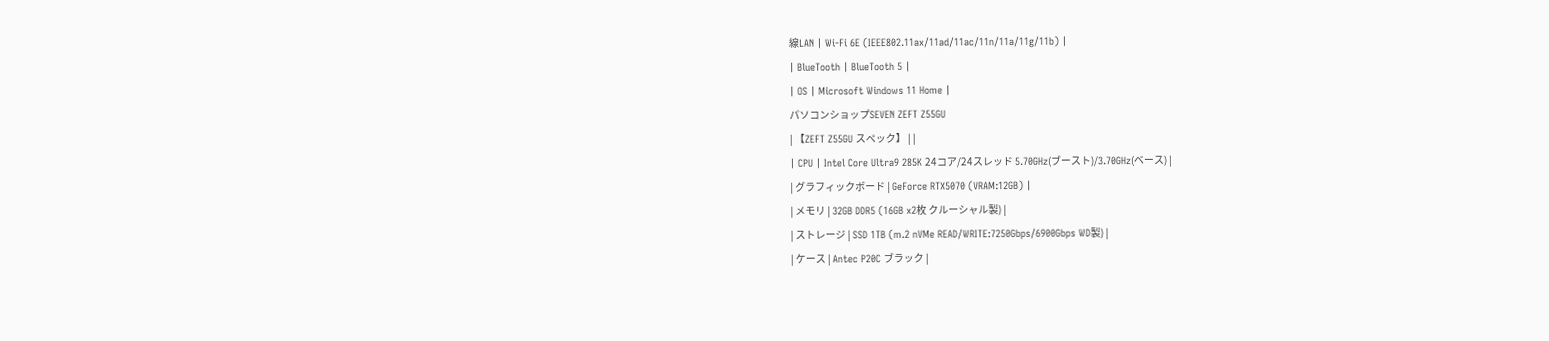線LAN | Wi-Fi 6E (IEEE802.11ax/11ad/11ac/11n/11a/11g/11b) |
| BlueTooth | BlueTooth 5 |
| OS | Microsoft Windows 11 Home |
パソコンショップSEVEN ZEFT Z55GU
| 【ZEFT Z55GU スペック】 | |
| CPU | Intel Core Ultra9 285K 24コア/24スレッド 5.70GHz(ブースト)/3.70GHz(ベース) |
| グラフィックボード | GeForce RTX5070 (VRAM:12GB) |
| メモリ | 32GB DDR5 (16GB x2枚 クルーシャル製) |
| ストレージ | SSD 1TB (m.2 nVMe READ/WRITE:7250Gbps/6900Gbps WD製) |
| ケース | Antec P20C ブラック |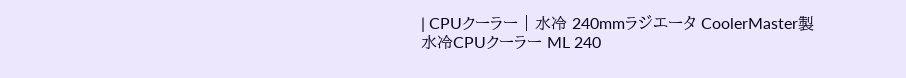| CPUクーラー | 水冷 240mmラジエータ CoolerMaster製 水冷CPUクーラー ML 240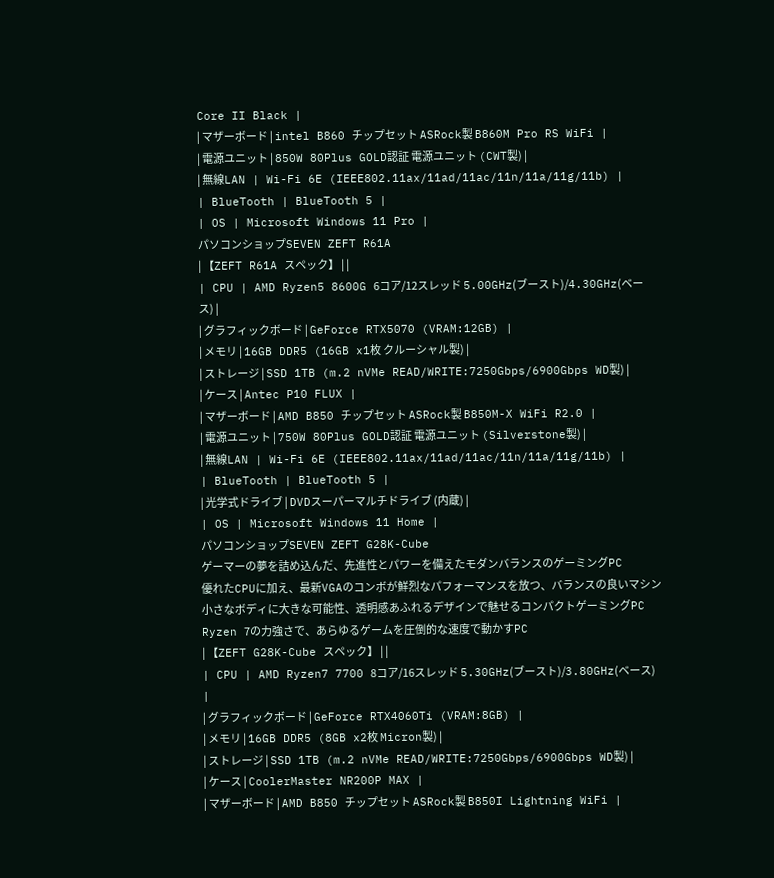Core II Black |
| マザーボード | intel B860 チップセット ASRock製 B860M Pro RS WiFi |
| 電源ユニット | 850W 80Plus GOLD認証 電源ユニット (CWT製) |
| 無線LAN | Wi-Fi 6E (IEEE802.11ax/11ad/11ac/11n/11a/11g/11b) |
| BlueTooth | BlueTooth 5 |
| OS | Microsoft Windows 11 Pro |
パソコンショップSEVEN ZEFT R61A
| 【ZEFT R61A スペック】 | |
| CPU | AMD Ryzen5 8600G 6コア/12スレッド 5.00GHz(ブースト)/4.30GHz(ベース) |
| グラフィックボード | GeForce RTX5070 (VRAM:12GB) |
| メモリ | 16GB DDR5 (16GB x1枚 クルーシャル製) |
| ストレージ | SSD 1TB (m.2 nVMe READ/WRITE:7250Gbps/6900Gbps WD製) |
| ケース | Antec P10 FLUX |
| マザーボード | AMD B850 チップセット ASRock製 B850M-X WiFi R2.0 |
| 電源ユニット | 750W 80Plus GOLD認証 電源ユニット (Silverstone製) |
| 無線LAN | Wi-Fi 6E (IEEE802.11ax/11ad/11ac/11n/11a/11g/11b) |
| BlueTooth | BlueTooth 5 |
| 光学式ドライブ | DVDスーパーマルチドライブ (内蔵) |
| OS | Microsoft Windows 11 Home |
パソコンショップSEVEN ZEFT G28K-Cube
ゲーマーの夢を詰め込んだ、先進性とパワーを備えたモダンバランスのゲーミングPC
優れたCPUに加え、最新VGAのコンボが鮮烈なパフォーマンスを放つ、バランスの良いマシン
小さなボディに大きな可能性、透明感あふれるデザインで魅せるコンパクトゲーミングPC
Ryzen 7の力強さで、あらゆるゲームを圧倒的な速度で動かすPC
| 【ZEFT G28K-Cube スペック】 | |
| CPU | AMD Ryzen7 7700 8コア/16スレッド 5.30GHz(ブースト)/3.80GHz(ベース) |
| グラフィックボード | GeForce RTX4060Ti (VRAM:8GB) |
| メモリ | 16GB DDR5 (8GB x2枚 Micron製) |
| ストレージ | SSD 1TB (m.2 nVMe READ/WRITE:7250Gbps/6900Gbps WD製) |
| ケース | CoolerMaster NR200P MAX |
| マザーボード | AMD B850 チップセット ASRock製 B850I Lightning WiFi |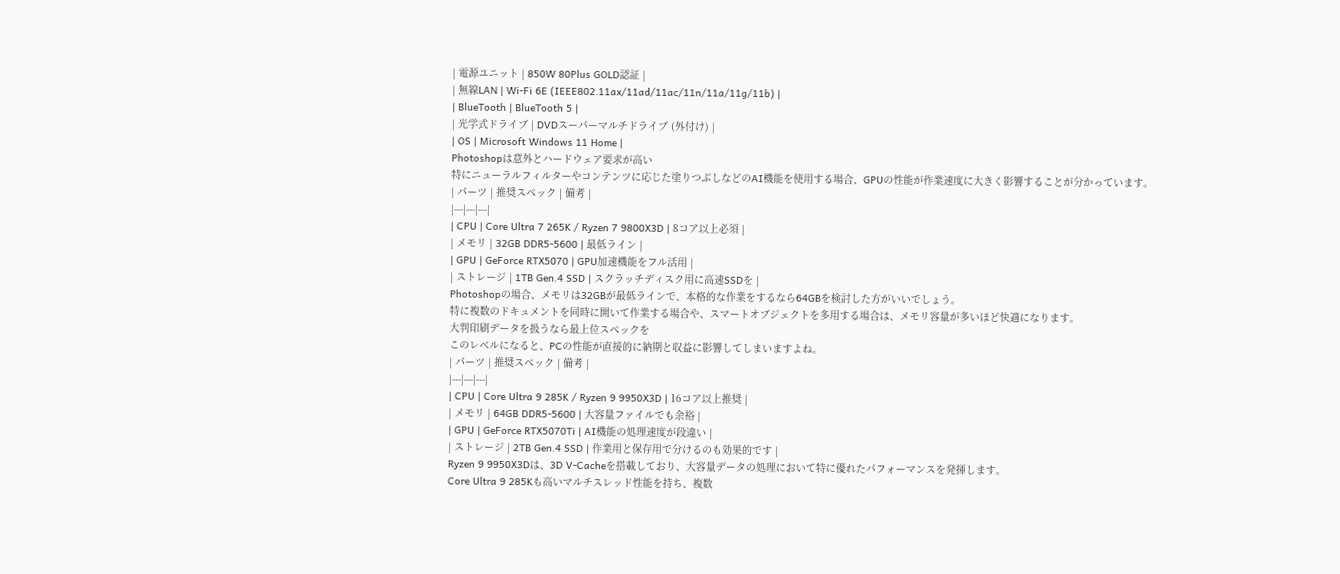| 電源ユニット | 850W 80Plus GOLD認証 |
| 無線LAN | Wi-Fi 6E (IEEE802.11ax/11ad/11ac/11n/11a/11g/11b) |
| BlueTooth | BlueTooth 5 |
| 光学式ドライブ | DVDスーパーマルチドライブ (外付け) |
| OS | Microsoft Windows 11 Home |
Photoshopは意外とハードウェア要求が高い
特にニューラルフィルターやコンテンツに応じた塗りつぶしなどのAI機能を使用する場合、GPUの性能が作業速度に大きく影響することが分かっています。
| パーツ | 推奨スペック | 備考 |
|---|---|---|
| CPU | Core Ultra 7 265K / Ryzen 7 9800X3D | 8コア以上必須 |
| メモリ | 32GB DDR5-5600 | 最低ライン |
| GPU | GeForce RTX5070 | GPU加速機能をフル活用 |
| ストレージ | 1TB Gen.4 SSD | スクラッチディスク用に高速SSDを |
Photoshopの場合、メモリは32GBが最低ラインで、本格的な作業をするなら64GBを検討した方がいいでしょう。
特に複数のドキュメントを同時に開いて作業する場合や、スマートオブジェクトを多用する場合は、メモリ容量が多いほど快適になります。
大判印刷データを扱うなら最上位スペックを
このレベルになると、PCの性能が直接的に納期と収益に影響してしまいますよね。
| パーツ | 推奨スペック | 備考 |
|---|---|---|
| CPU | Core Ultra 9 285K / Ryzen 9 9950X3D | 16コア以上推奨 |
| メモリ | 64GB DDR5-5600 | 大容量ファイルでも余裕 |
| GPU | GeForce RTX5070Ti | AI機能の処理速度が段違い |
| ストレージ | 2TB Gen.4 SSD | 作業用と保存用で分けるのも効果的です |
Ryzen 9 9950X3Dは、3D V-Cacheを搭載しており、大容量データの処理において特に優れたパフォーマンスを発揮します。
Core Ultra 9 285Kも高いマルチスレッド性能を持ち、複数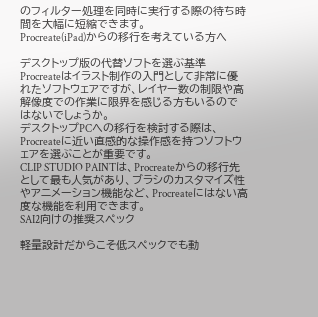のフィルター処理を同時に実行する際の待ち時間を大幅に短縮できます。
Procreate(iPad)からの移行を考えている方へ

デスクトップ版の代替ソフトを選ぶ基準
Procreateはイラスト制作の入門として非常に優れたソフトウェアですが、レイヤー数の制限や高解像度での作業に限界を感じる方もいるのではないでしょうか。
デスクトップPCへの移行を検討する際は、Procreateに近い直感的な操作感を持つソフトウェアを選ぶことが重要です。
CLIP STUDIO PAINTは、Procreateからの移行先として最も人気があり、ブラシのカスタマイズ性やアニメーション機能など、Procreateにはない高度な機能を利用できます。
SAI2向けの推奨スペック

軽量設計だからこそ低スペックでも動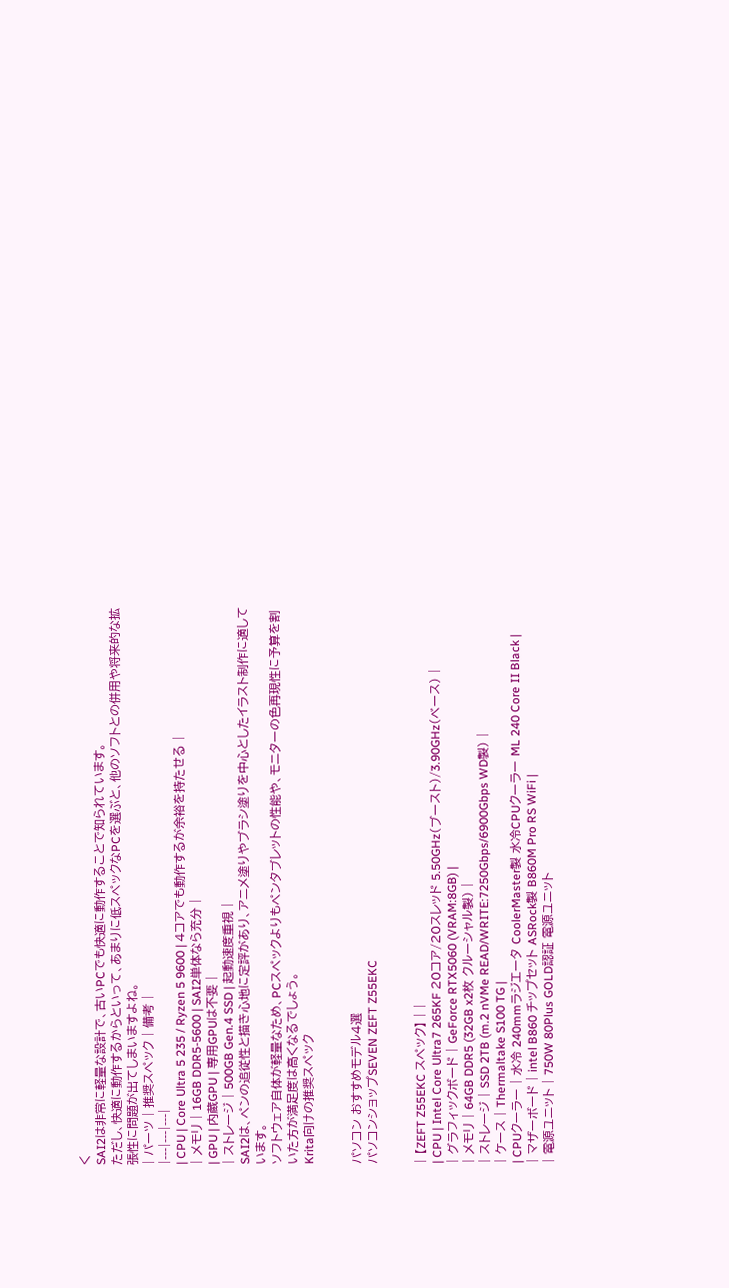く
SAI2は非常に軽量な設計で、古いPCでも快適に動作することで知られています。
ただし、快適に動作するからといって、あまりに低スペックなPCを選ぶと、他のソフトとの併用や将来的な拡張性に問題が出てしまいますよね。
| パーツ | 推奨スペック | 備考 |
|---|---|---|
| CPU | Core Ultra 5 235 / Ryzen 5 9600 | 4コアでも動作するが余裕を持たせる |
| メモリ | 16GB DDR5-5600 | SAI2単体なら充分 |
| GPU | 内蔵GPU | 専用GPUは不要 |
| ストレージ | 500GB Gen.4 SSD | 起動速度重視 |
SAI2は、ペンの追従性と描き心地に定評があり、アニメ塗りやブラシ塗りを中心としたイラスト制作に適しています。
ソフトウェア自体が軽量なため、PCスペックよりもペンタブレットの性能や、モニターの色再現性に予算を割いた方が満足度は高くなるでしょう。
Krita向けの推奨スペック


パソコン おすすめモデル4選
パソコンショップSEVEN ZEFT Z55EKC


| 【ZEFT Z55EKC スペック】 | |
| CPU | Intel Core Ultra7 265KF 20コア/20スレッド 5.50GHz(ブースト)/3.90GHz(ベース) |
| グラフィックボード | GeForce RTX5060 (VRAM:8GB) |
| メモリ | 64GB DDR5 (32GB x2枚 クルーシャル製) |
| ストレージ | SSD 2TB (m.2 nVMe READ/WRITE:7250Gbps/6900Gbps WD製) |
| ケース | Thermaltake S100 TG |
| CPUクーラー | 水冷 240mmラジエータ CoolerMaster製 水冷CPUクーラー ML 240 Core II Black |
| マザーボード | intel B860 チップセット ASRock製 B860M Pro RS WiFi |
| 電源ユニット | 750W 80Plus GOLD認証 電源ユニット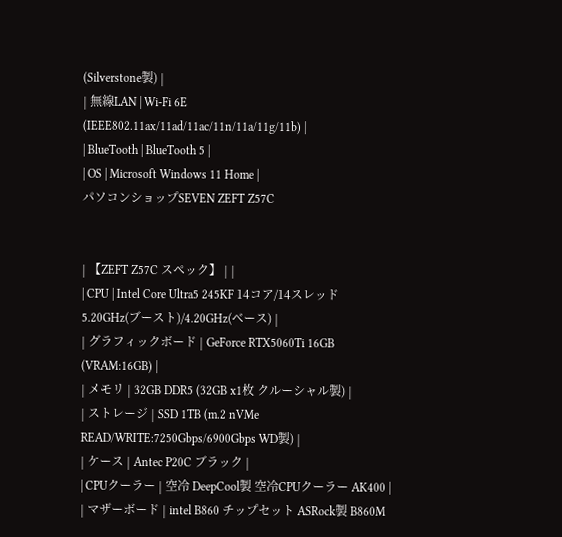(Silverstone製) |
| 無線LAN | Wi-Fi 6E (IEEE802.11ax/11ad/11ac/11n/11a/11g/11b) |
| BlueTooth | BlueTooth 5 |
| OS | Microsoft Windows 11 Home |
パソコンショップSEVEN ZEFT Z57C


| 【ZEFT Z57C スペック】 | |
| CPU | Intel Core Ultra5 245KF 14コア/14スレッド 5.20GHz(ブースト)/4.20GHz(ベース) |
| グラフィックボード | GeForce RTX5060Ti 16GB (VRAM:16GB) |
| メモリ | 32GB DDR5 (32GB x1枚 クルーシャル製) |
| ストレージ | SSD 1TB (m.2 nVMe READ/WRITE:7250Gbps/6900Gbps WD製) |
| ケース | Antec P20C ブラック |
| CPUクーラー | 空冷 DeepCool製 空冷CPUクーラー AK400 |
| マザーボード | intel B860 チップセット ASRock製 B860M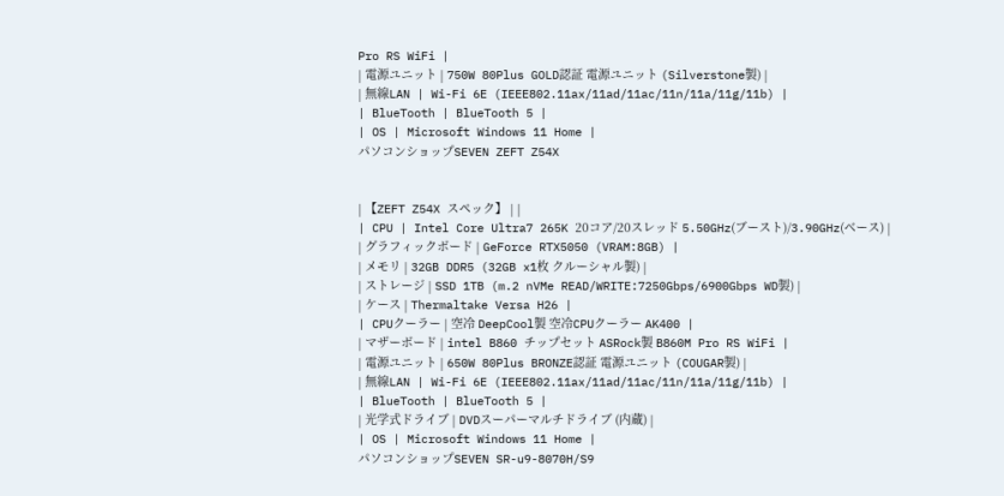Pro RS WiFi |
| 電源ユニット | 750W 80Plus GOLD認証 電源ユニット (Silverstone製) |
| 無線LAN | Wi-Fi 6E (IEEE802.11ax/11ad/11ac/11n/11a/11g/11b) |
| BlueTooth | BlueTooth 5 |
| OS | Microsoft Windows 11 Home |
パソコンショップSEVEN ZEFT Z54X


| 【ZEFT Z54X スペック】 | |
| CPU | Intel Core Ultra7 265K 20コア/20スレッド 5.50GHz(ブースト)/3.90GHz(ベース) |
| グラフィックボード | GeForce RTX5050 (VRAM:8GB) |
| メモリ | 32GB DDR5 (32GB x1枚 クルーシャル製) |
| ストレージ | SSD 1TB (m.2 nVMe READ/WRITE:7250Gbps/6900Gbps WD製) |
| ケース | Thermaltake Versa H26 |
| CPUクーラー | 空冷 DeepCool製 空冷CPUクーラー AK400 |
| マザーボード | intel B860 チップセット ASRock製 B860M Pro RS WiFi |
| 電源ユニット | 650W 80Plus BRONZE認証 電源ユニット (COUGAR製) |
| 無線LAN | Wi-Fi 6E (IEEE802.11ax/11ad/11ac/11n/11a/11g/11b) |
| BlueTooth | BlueTooth 5 |
| 光学式ドライブ | DVDスーパーマルチドライブ (内蔵) |
| OS | Microsoft Windows 11 Home |
パソコンショップSEVEN SR-u9-8070H/S9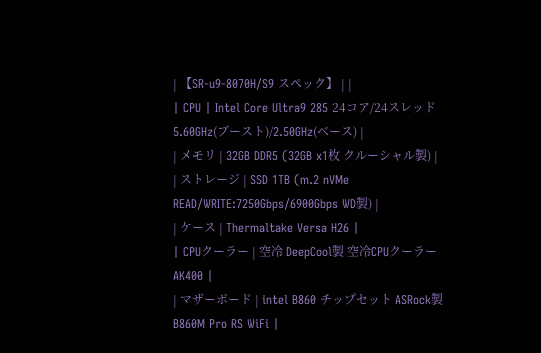| 【SR-u9-8070H/S9 スペック】 | |
| CPU | Intel Core Ultra9 285 24コア/24スレッド 5.60GHz(ブースト)/2.50GHz(ベース) |
| メモリ | 32GB DDR5 (32GB x1枚 クルーシャル製) |
| ストレージ | SSD 1TB (m.2 nVMe READ/WRITE:7250Gbps/6900Gbps WD製) |
| ケース | Thermaltake Versa H26 |
| CPUクーラー | 空冷 DeepCool製 空冷CPUクーラー AK400 |
| マザーボード | intel B860 チップセット ASRock製 B860M Pro RS WiFi |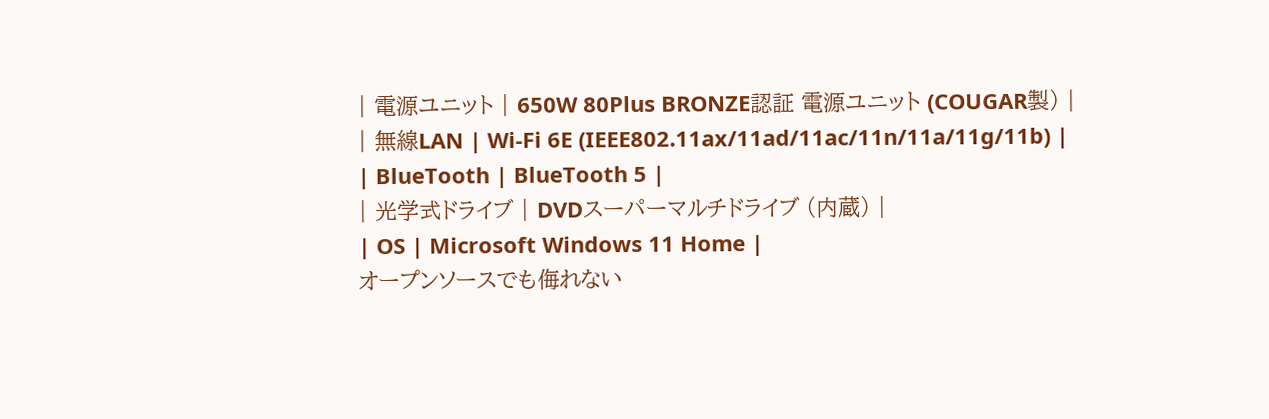| 電源ユニット | 650W 80Plus BRONZE認証 電源ユニット (COUGAR製) |
| 無線LAN | Wi-Fi 6E (IEEE802.11ax/11ad/11ac/11n/11a/11g/11b) |
| BlueTooth | BlueTooth 5 |
| 光学式ドライブ | DVDスーパーマルチドライブ (内蔵) |
| OS | Microsoft Windows 11 Home |
オープンソースでも侮れない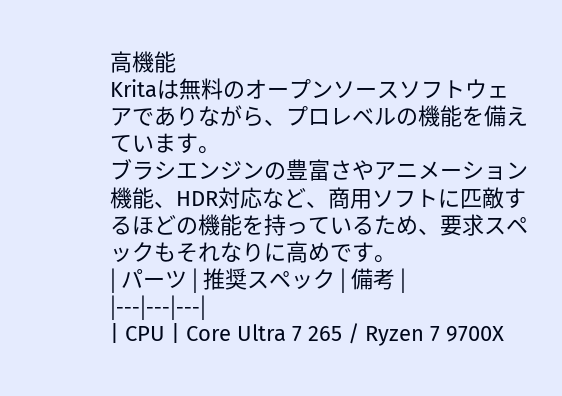高機能
Kritaは無料のオープンソースソフトウェアでありながら、プロレベルの機能を備えています。
ブラシエンジンの豊富さやアニメーション機能、HDR対応など、商用ソフトに匹敵するほどの機能を持っているため、要求スペックもそれなりに高めです。
| パーツ | 推奨スペック | 備考 |
|---|---|---|
| CPU | Core Ultra 7 265 / Ryzen 7 9700X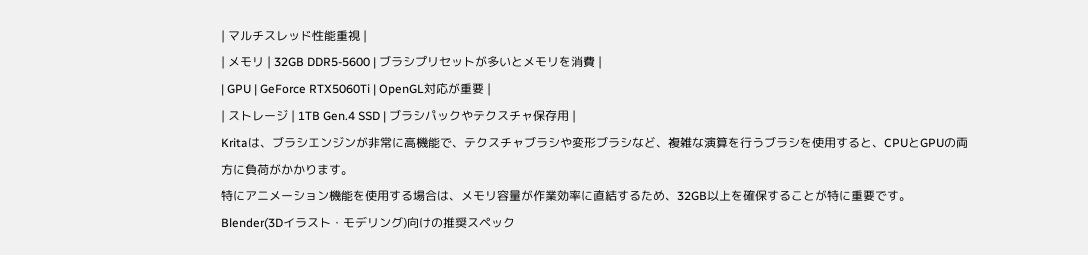| マルチスレッド性能重視 |
| メモリ | 32GB DDR5-5600 | ブラシプリセットが多いとメモリを消費 |
| GPU | GeForce RTX5060Ti | OpenGL対応が重要 |
| ストレージ | 1TB Gen.4 SSD | ブラシパックやテクスチャ保存用 |
Kritaは、ブラシエンジンが非常に高機能で、テクスチャブラシや変形ブラシなど、複雑な演算を行うブラシを使用すると、CPUとGPUの両方に負荷がかかります。
特にアニメーション機能を使用する場合は、メモリ容量が作業効率に直結するため、32GB以上を確保することが特に重要です。
Blender(3Dイラスト・モデリング)向けの推奨スペック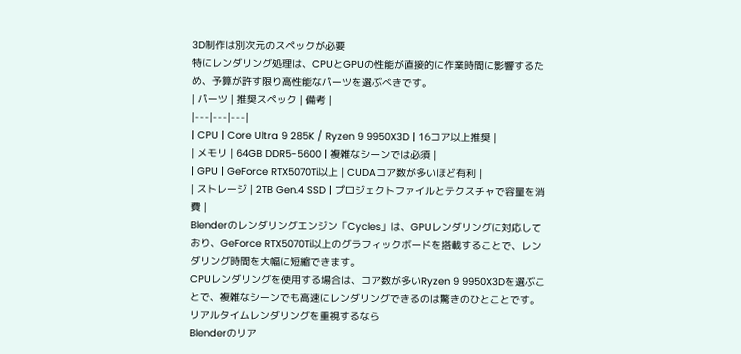3D制作は別次元のスペックが必要
特にレンダリング処理は、CPUとGPUの性能が直接的に作業時間に影響するため、予算が許す限り高性能なパーツを選ぶべきです。
| パーツ | 推奨スペック | 備考 |
|---|---|---|
| CPU | Core Ultra 9 285K / Ryzen 9 9950X3D | 16コア以上推奨 |
| メモリ | 64GB DDR5-5600 | 複雑なシーンでは必須 |
| GPU | GeForce RTX5070Ti以上 | CUDAコア数が多いほど有利 |
| ストレージ | 2TB Gen.4 SSD | プロジェクトファイルとテクスチャで容量を消費 |
Blenderのレンダリングエンジン「Cycles」は、GPUレンダリングに対応しており、GeForce RTX5070Ti以上のグラフィックボードを搭載することで、レンダリング時間を大幅に短縮できます。
CPUレンダリングを使用する場合は、コア数が多いRyzen 9 9950X3Dを選ぶことで、複雑なシーンでも高速にレンダリングできるのは驚きのひとことです。
リアルタイムレンダリングを重視するなら
Blenderのリア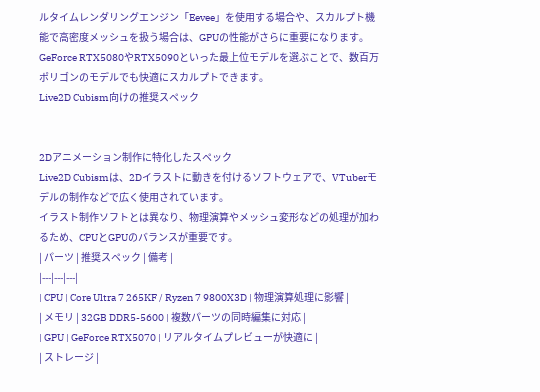ルタイムレンダリングエンジン「Eevee」を使用する場合や、スカルプト機能で高密度メッシュを扱う場合は、GPUの性能がさらに重要になります。
GeForce RTX5080やRTX5090といった最上位モデルを選ぶことで、数百万ポリゴンのモデルでも快適にスカルプトできます。
Live2D Cubism向けの推奨スペック


2Dアニメーション制作に特化したスペック
Live2D Cubismは、2Dイラストに動きを付けるソフトウェアで、VTuberモデルの制作などで広く使用されています。
イラスト制作ソフトとは異なり、物理演算やメッシュ変形などの処理が加わるため、CPUとGPUのバランスが重要です。
| パーツ | 推奨スペック | 備考 |
|---|---|---|
| CPU | Core Ultra 7 265KF / Ryzen 7 9800X3D | 物理演算処理に影響 |
| メモリ | 32GB DDR5-5600 | 複数パーツの同時編集に対応 |
| GPU | GeForce RTX5070 | リアルタイムプレビューが快適に |
| ストレージ |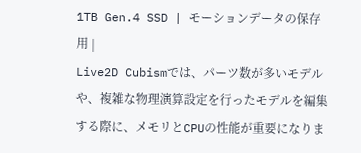1TB Gen.4 SSD | モーションデータの保存用 |
Live2D Cubismでは、パーツ数が多いモデルや、複雑な物理演算設定を行ったモデルを編集する際に、メモリとCPUの性能が重要になりま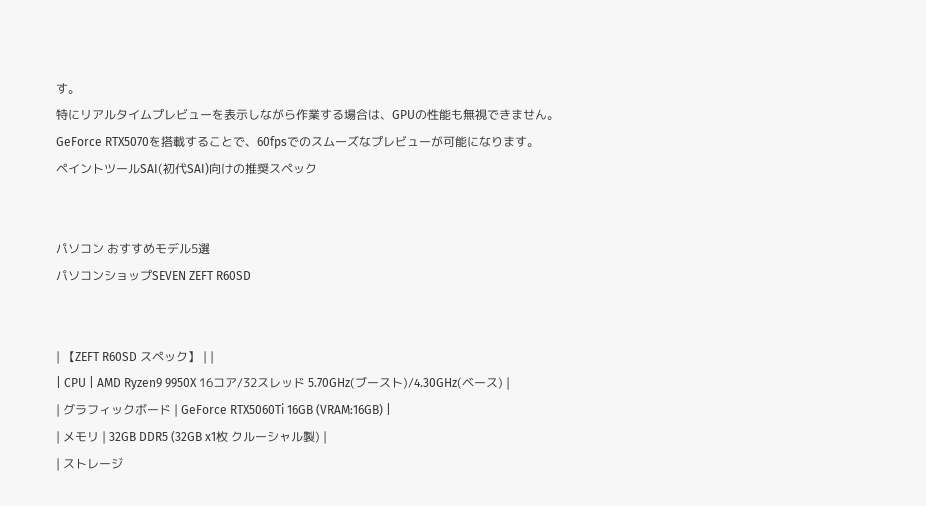す。
特にリアルタイムプレビューを表示しながら作業する場合は、GPUの性能も無視できません。
GeForce RTX5070を搭載することで、60fpsでのスムーズなプレビューが可能になります。
ペイントツールSAI(初代SAI)向けの推奨スペック


パソコン おすすめモデル5選
パソコンショップSEVEN ZEFT R60SD


| 【ZEFT R60SD スペック】 | |
| CPU | AMD Ryzen9 9950X 16コア/32スレッド 5.70GHz(ブースト)/4.30GHz(ベース) |
| グラフィックボード | GeForce RTX5060Ti 16GB (VRAM:16GB) |
| メモリ | 32GB DDR5 (32GB x1枚 クルーシャル製) |
| ストレージ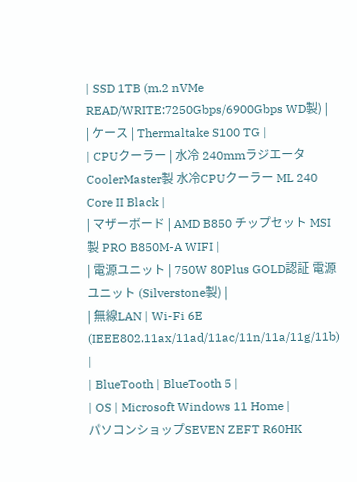| SSD 1TB (m.2 nVMe READ/WRITE:7250Gbps/6900Gbps WD製) |
| ケース | Thermaltake S100 TG |
| CPUクーラー | 水冷 240mmラジエータ CoolerMaster製 水冷CPUクーラー ML 240 Core II Black |
| マザーボード | AMD B850 チップセット MSI製 PRO B850M-A WIFI |
| 電源ユニット | 750W 80Plus GOLD認証 電源ユニット (Silverstone製) |
| 無線LAN | Wi-Fi 6E (IEEE802.11ax/11ad/11ac/11n/11a/11g/11b) |
| BlueTooth | BlueTooth 5 |
| OS | Microsoft Windows 11 Home |
パソコンショップSEVEN ZEFT R60HK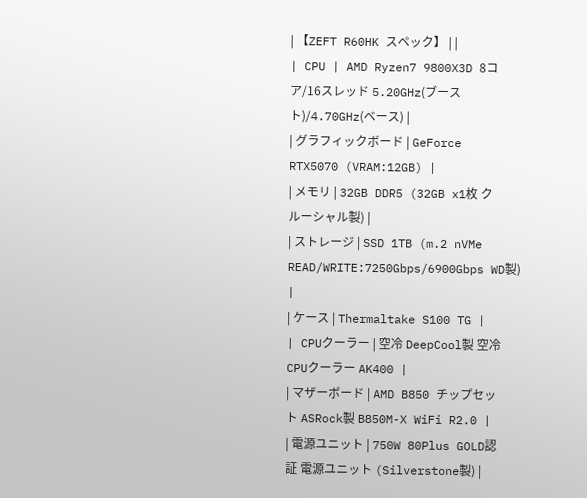| 【ZEFT R60HK スペック】 | |
| CPU | AMD Ryzen7 9800X3D 8コア/16スレッド 5.20GHz(ブースト)/4.70GHz(ベース) |
| グラフィックボード | GeForce RTX5070 (VRAM:12GB) |
| メモリ | 32GB DDR5 (32GB x1枚 クルーシャル製) |
| ストレージ | SSD 1TB (m.2 nVMe READ/WRITE:7250Gbps/6900Gbps WD製) |
| ケース | Thermaltake S100 TG |
| CPUクーラー | 空冷 DeepCool製 空冷CPUクーラー AK400 |
| マザーボード | AMD B850 チップセット ASRock製 B850M-X WiFi R2.0 |
| 電源ユニット | 750W 80Plus GOLD認証 電源ユニット (Silverstone製) |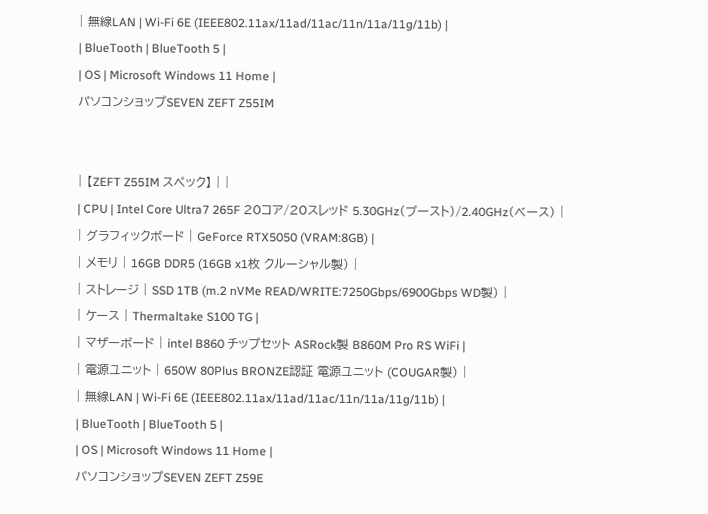| 無線LAN | Wi-Fi 6E (IEEE802.11ax/11ad/11ac/11n/11a/11g/11b) |
| BlueTooth | BlueTooth 5 |
| OS | Microsoft Windows 11 Home |
パソコンショップSEVEN ZEFT Z55IM


| 【ZEFT Z55IM スペック】 | |
| CPU | Intel Core Ultra7 265F 20コア/20スレッド 5.30GHz(ブースト)/2.40GHz(ベース) |
| グラフィックボード | GeForce RTX5050 (VRAM:8GB) |
| メモリ | 16GB DDR5 (16GB x1枚 クルーシャル製) |
| ストレージ | SSD 1TB (m.2 nVMe READ/WRITE:7250Gbps/6900Gbps WD製) |
| ケース | Thermaltake S100 TG |
| マザーボード | intel B860 チップセット ASRock製 B860M Pro RS WiFi |
| 電源ユニット | 650W 80Plus BRONZE認証 電源ユニット (COUGAR製) |
| 無線LAN | Wi-Fi 6E (IEEE802.11ax/11ad/11ac/11n/11a/11g/11b) |
| BlueTooth | BlueTooth 5 |
| OS | Microsoft Windows 11 Home |
パソコンショップSEVEN ZEFT Z59E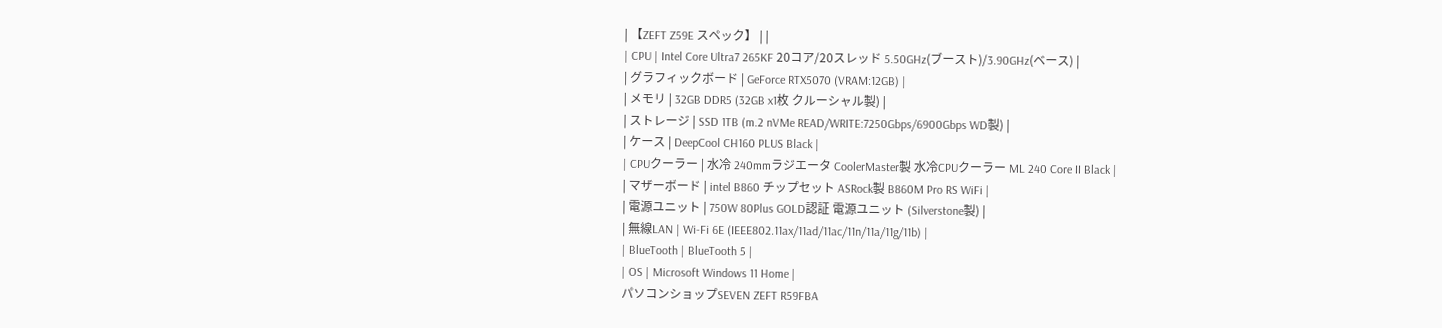| 【ZEFT Z59E スペック】 | |
| CPU | Intel Core Ultra7 265KF 20コア/20スレッド 5.50GHz(ブースト)/3.90GHz(ベース) |
| グラフィックボード | GeForce RTX5070 (VRAM:12GB) |
| メモリ | 32GB DDR5 (32GB x1枚 クルーシャル製) |
| ストレージ | SSD 1TB (m.2 nVMe READ/WRITE:7250Gbps/6900Gbps WD製) |
| ケース | DeepCool CH160 PLUS Black |
| CPUクーラー | 水冷 240mmラジエータ CoolerMaster製 水冷CPUクーラー ML 240 Core II Black |
| マザーボード | intel B860 チップセット ASRock製 B860M Pro RS WiFi |
| 電源ユニット | 750W 80Plus GOLD認証 電源ユニット (Silverstone製) |
| 無線LAN | Wi-Fi 6E (IEEE802.11ax/11ad/11ac/11n/11a/11g/11b) |
| BlueTooth | BlueTooth 5 |
| OS | Microsoft Windows 11 Home |
パソコンショップSEVEN ZEFT R59FBA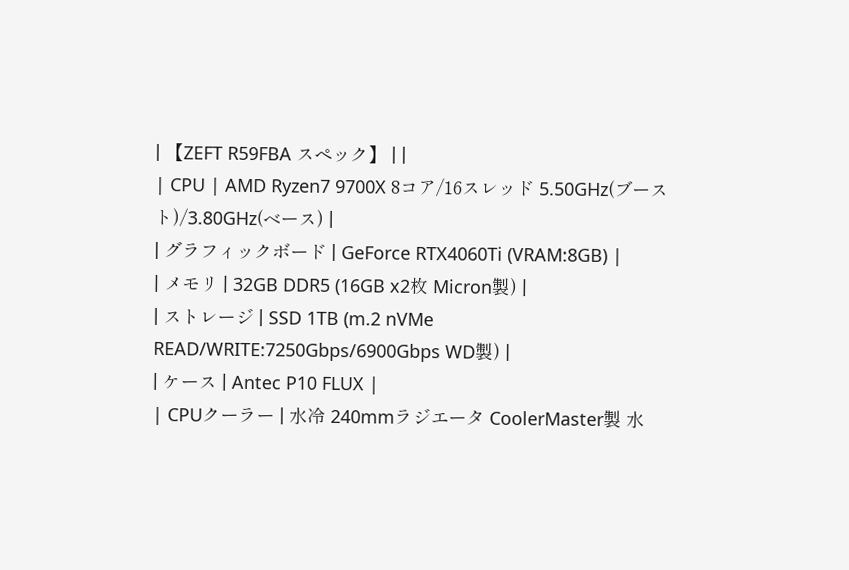| 【ZEFT R59FBA スペック】 | |
| CPU | AMD Ryzen7 9700X 8コア/16スレッド 5.50GHz(ブースト)/3.80GHz(ベース) |
| グラフィックボード | GeForce RTX4060Ti (VRAM:8GB) |
| メモリ | 32GB DDR5 (16GB x2枚 Micron製) |
| ストレージ | SSD 1TB (m.2 nVMe READ/WRITE:7250Gbps/6900Gbps WD製) |
| ケース | Antec P10 FLUX |
| CPUクーラー | 水冷 240mmラジエータ CoolerMaster製 水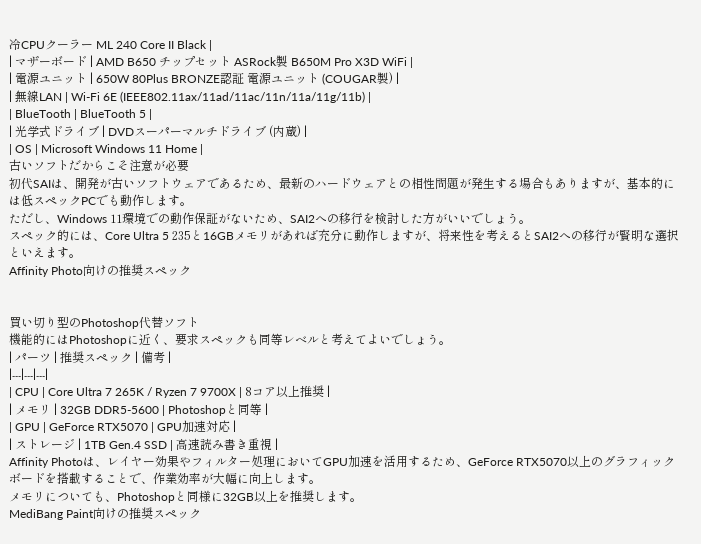冷CPUクーラー ML 240 Core II Black |
| マザーボード | AMD B650 チップセット ASRock製 B650M Pro X3D WiFi |
| 電源ユニット | 650W 80Plus BRONZE認証 電源ユニット (COUGAR製) |
| 無線LAN | Wi-Fi 6E (IEEE802.11ax/11ad/11ac/11n/11a/11g/11b) |
| BlueTooth | BlueTooth 5 |
| 光学式ドライブ | DVDスーパーマルチドライブ (内蔵) |
| OS | Microsoft Windows 11 Home |
古いソフトだからこそ注意が必要
初代SAIは、開発が古いソフトウェアであるため、最新のハードウェアとの相性問題が発生する場合もありますが、基本的には低スペックPCでも動作します。
ただし、Windows 11環境での動作保証がないため、SAI2への移行を検討した方がいいでしょう。
スペック的には、Core Ultra 5 235と16GBメモリがあれば充分に動作しますが、将来性を考えるとSAI2への移行が賢明な選択といえます。
Affinity Photo向けの推奨スペック


買い切り型のPhotoshop代替ソフト
機能的にはPhotoshopに近く、要求スペックも同等レベルと考えてよいでしょう。
| パーツ | 推奨スペック | 備考 |
|---|---|---|
| CPU | Core Ultra 7 265K / Ryzen 7 9700X | 8コア以上推奨 |
| メモリ | 32GB DDR5-5600 | Photoshopと同等 |
| GPU | GeForce RTX5070 | GPU加速対応 |
| ストレージ | 1TB Gen.4 SSD | 高速読み書き重視 |
Affinity Photoは、レイヤー効果やフィルター処理においてGPU加速を活用するため、GeForce RTX5070以上のグラフィックボードを搭載することで、作業効率が大幅に向上します。
メモリについても、Photoshopと同様に32GB以上を推奨します。
MediBang Paint向けの推奨スペック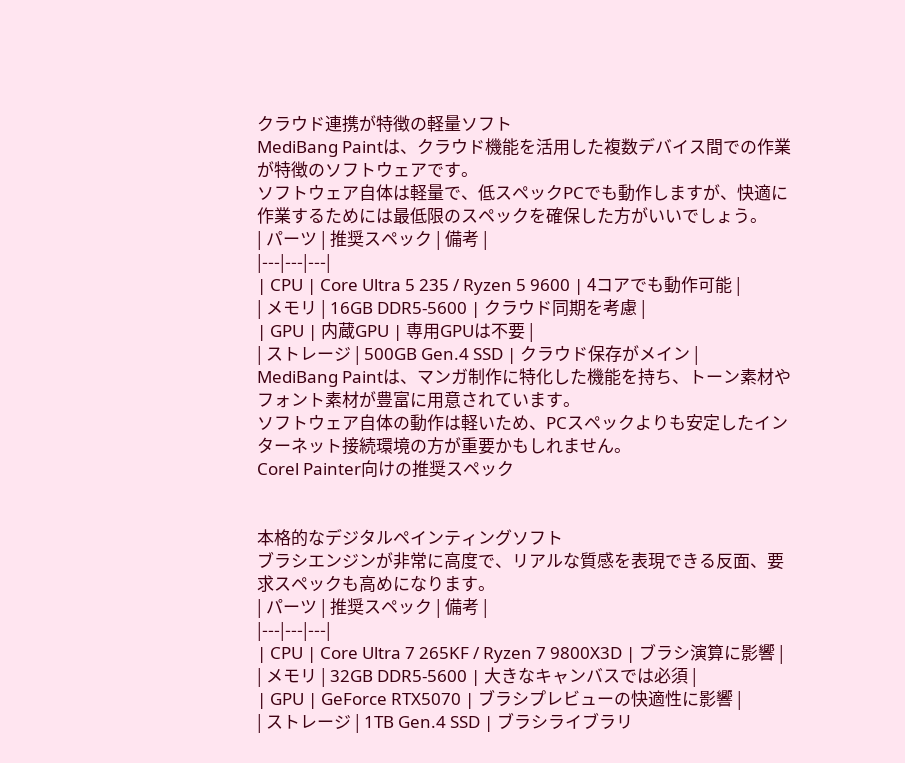クラウド連携が特徴の軽量ソフト
MediBang Paintは、クラウド機能を活用した複数デバイス間での作業が特徴のソフトウェアです。
ソフトウェア自体は軽量で、低スペックPCでも動作しますが、快適に作業するためには最低限のスペックを確保した方がいいでしょう。
| パーツ | 推奨スペック | 備考 |
|---|---|---|
| CPU | Core Ultra 5 235 / Ryzen 5 9600 | 4コアでも動作可能 |
| メモリ | 16GB DDR5-5600 | クラウド同期を考慮 |
| GPU | 内蔵GPU | 専用GPUは不要 |
| ストレージ | 500GB Gen.4 SSD | クラウド保存がメイン |
MediBang Paintは、マンガ制作に特化した機能を持ち、トーン素材やフォント素材が豊富に用意されています。
ソフトウェア自体の動作は軽いため、PCスペックよりも安定したインターネット接続環境の方が重要かもしれません。
Corel Painter向けの推奨スペック


本格的なデジタルペインティングソフト
ブラシエンジンが非常に高度で、リアルな質感を表現できる反面、要求スペックも高めになります。
| パーツ | 推奨スペック | 備考 |
|---|---|---|
| CPU | Core Ultra 7 265KF / Ryzen 7 9800X3D | ブラシ演算に影響 |
| メモリ | 32GB DDR5-5600 | 大きなキャンバスでは必須 |
| GPU | GeForce RTX5070 | ブラシプレビューの快適性に影響 |
| ストレージ | 1TB Gen.4 SSD | ブラシライブラリ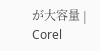が大容量 |
Corel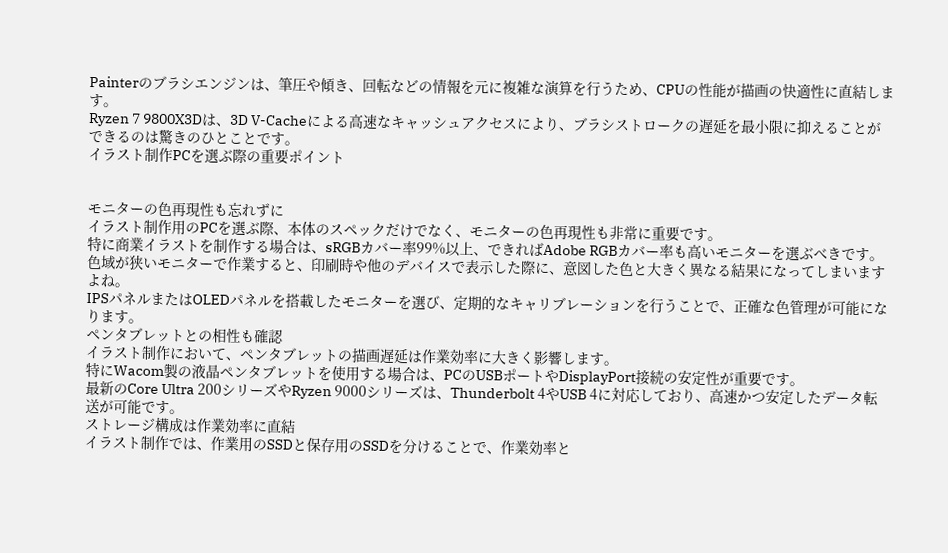Painterのブラシエンジンは、筆圧や傾き、回転などの情報を元に複雑な演算を行うため、CPUの性能が描画の快適性に直結します。
Ryzen 7 9800X3Dは、3D V-Cacheによる高速なキャッシュアクセスにより、ブラシストロークの遅延を最小限に抑えることができるのは驚きのひとことです。
イラスト制作PCを選ぶ際の重要ポイント


モニターの色再現性も忘れずに
イラスト制作用のPCを選ぶ際、本体のスペックだけでなく、モニターの色再現性も非常に重要です。
特に商業イラストを制作する場合は、sRGBカバー率99%以上、できればAdobe RGBカバー率も高いモニターを選ぶべきです。
色域が狭いモニターで作業すると、印刷時や他のデバイスで表示した際に、意図した色と大きく異なる結果になってしまいますよね。
IPSパネルまたはOLEDパネルを搭載したモニターを選び、定期的なキャリブレーションを行うことで、正確な色管理が可能になります。
ペンタブレットとの相性も確認
イラスト制作において、ペンタブレットの描画遅延は作業効率に大きく影響します。
特にWacom製の液晶ペンタブレットを使用する場合は、PCのUSBポートやDisplayPort接続の安定性が重要です。
最新のCore Ultra 200シリーズやRyzen 9000シリーズは、Thunderbolt 4やUSB 4に対応しており、高速かつ安定したデータ転送が可能です。
ストレージ構成は作業効率に直結
イラスト制作では、作業用のSSDと保存用のSSDを分けることで、作業効率と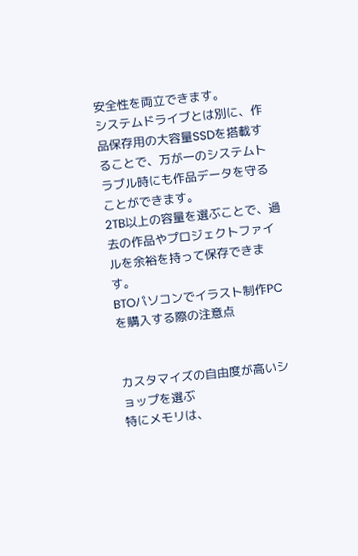安全性を両立できます。
システムドライブとは別に、作品保存用の大容量SSDを搭載することで、万が一のシステムトラブル時にも作品データを守ることができます。
2TB以上の容量を選ぶことで、過去の作品やプロジェクトファイルを余裕を持って保存できます。
BTOパソコンでイラスト制作PCを購入する際の注意点


カスタマイズの自由度が高いショップを選ぶ
特にメモリは、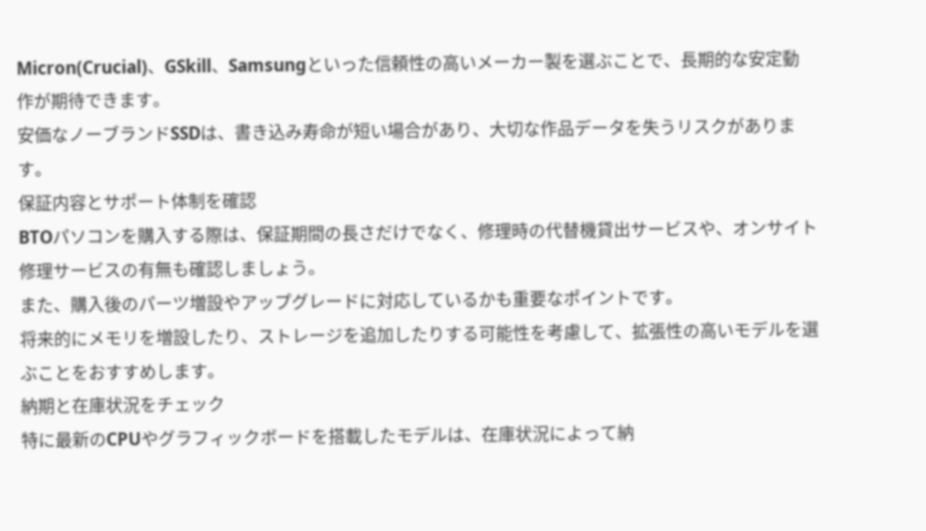Micron(Crucial)、GSkill、Samsungといった信頼性の高いメーカー製を選ぶことで、長期的な安定動作が期待できます。
安価なノーブランドSSDは、書き込み寿命が短い場合があり、大切な作品データを失うリスクがあります。
保証内容とサポート体制を確認
BTOパソコンを購入する際は、保証期間の長さだけでなく、修理時の代替機貸出サービスや、オンサイト修理サービスの有無も確認しましょう。
また、購入後のパーツ増設やアップグレードに対応しているかも重要なポイントです。
将来的にメモリを増設したり、ストレージを追加したりする可能性を考慮して、拡張性の高いモデルを選ぶことをおすすめします。
納期と在庫状況をチェック
特に最新のCPUやグラフィックボードを搭載したモデルは、在庫状況によって納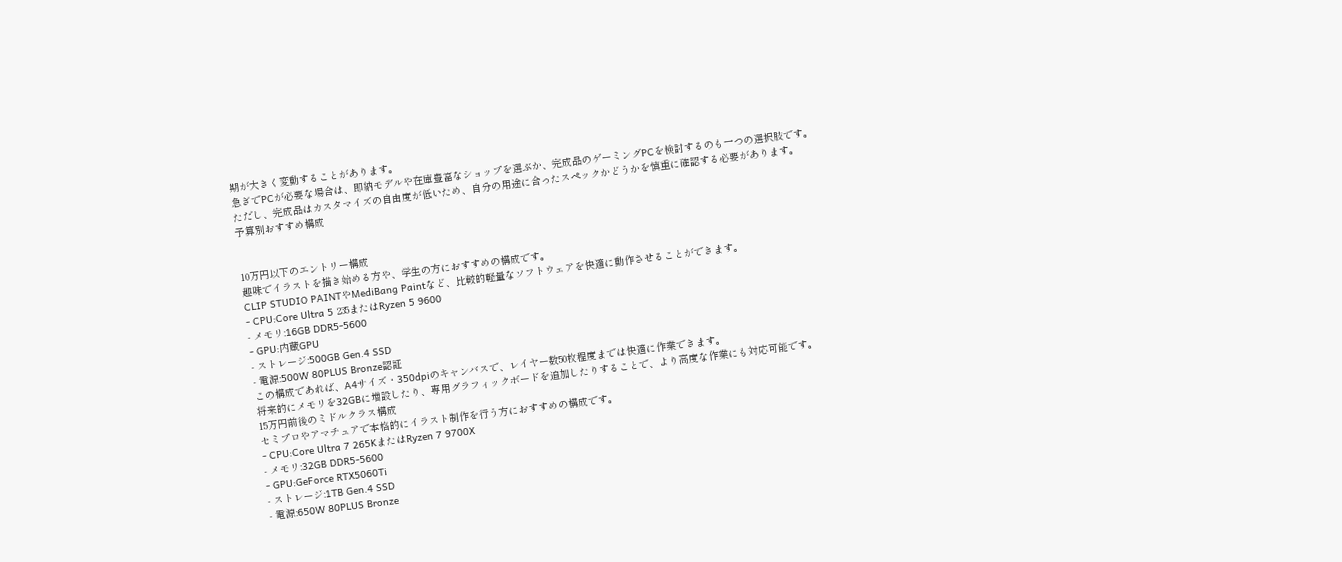期が大きく変動することがあります。
急ぎでPCが必要な場合は、即納モデルや在庫豊富なショップを選ぶか、完成品のゲーミングPCを検討するのも一つの選択肢です。
ただし、完成品はカスタマイズの自由度が低いため、自分の用途に合ったスペックかどうかを慎重に確認する必要があります。
予算別おすすめ構成


10万円以下のエントリー構成
趣味でイラストを描き始める方や、学生の方におすすめの構成です。
CLIP STUDIO PAINTやMediBang Paintなど、比較的軽量なソフトウェアを快適に動作させることができます。
- CPU:Core Ultra 5 235またはRyzen 5 9600
- メモリ:16GB DDR5-5600
- GPU:内蔵GPU
- ストレージ:500GB Gen.4 SSD
- 電源:500W 80PLUS Bronze認証
この構成であれば、A4サイズ・350dpiのキャンバスで、レイヤー数50枚程度までは快適に作業できます。
将来的にメモリを32GBに増設したり、専用グラフィックボードを追加したりすることで、より高度な作業にも対応可能です。
15万円前後のミドルクラス構成
セミプロやアマチュアで本格的にイラスト制作を行う方におすすめの構成です。
- CPU:Core Ultra 7 265KまたはRyzen 7 9700X
- メモリ:32GB DDR5-5600
- GPU:GeForce RTX5060Ti
- ストレージ:1TB Gen.4 SSD
- 電源:650W 80PLUS Bronze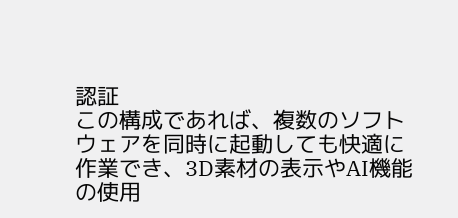認証
この構成であれば、複数のソフトウェアを同時に起動しても快適に作業でき、3D素材の表示やAI機能の使用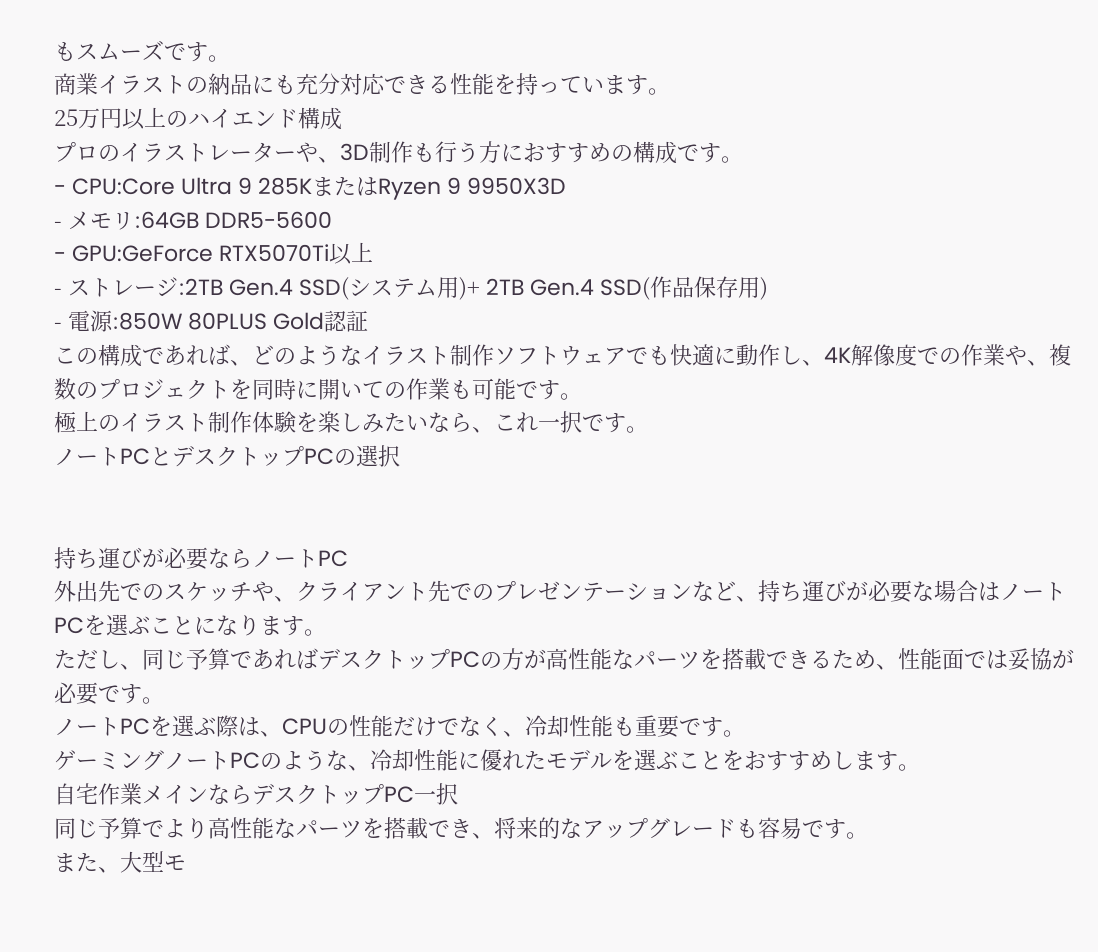もスムーズです。
商業イラストの納品にも充分対応できる性能を持っています。
25万円以上のハイエンド構成
プロのイラストレーターや、3D制作も行う方におすすめの構成です。
- CPU:Core Ultra 9 285KまたはRyzen 9 9950X3D
- メモリ:64GB DDR5-5600
- GPU:GeForce RTX5070Ti以上
- ストレージ:2TB Gen.4 SSD(システム用)+ 2TB Gen.4 SSD(作品保存用)
- 電源:850W 80PLUS Gold認証
この構成であれば、どのようなイラスト制作ソフトウェアでも快適に動作し、4K解像度での作業や、複数のプロジェクトを同時に開いての作業も可能です。
極上のイラスト制作体験を楽しみたいなら、これ一択です。
ノートPCとデスクトップPCの選択


持ち運びが必要ならノートPC
外出先でのスケッチや、クライアント先でのプレゼンテーションなど、持ち運びが必要な場合はノートPCを選ぶことになります。
ただし、同じ予算であればデスクトップPCの方が高性能なパーツを搭載できるため、性能面では妥協が必要です。
ノートPCを選ぶ際は、CPUの性能だけでなく、冷却性能も重要です。
ゲーミングノートPCのような、冷却性能に優れたモデルを選ぶことをおすすめします。
自宅作業メインならデスクトップPC一択
同じ予算でより高性能なパーツを搭載でき、将来的なアップグレードも容易です。
また、大型モ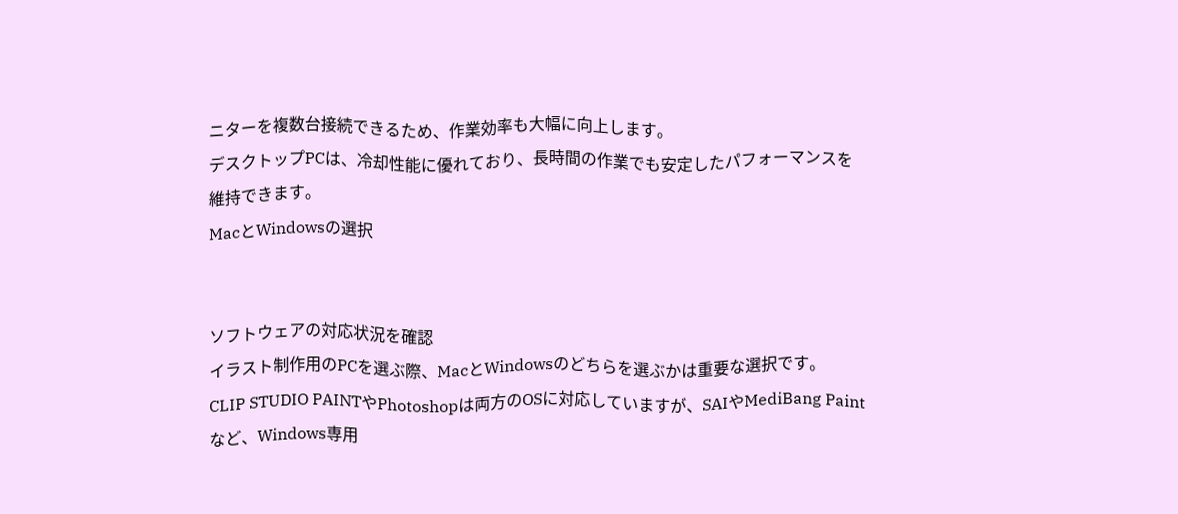ニターを複数台接続できるため、作業効率も大幅に向上します。
デスクトップPCは、冷却性能に優れており、長時間の作業でも安定したパフォーマンスを維持できます。
MacとWindowsの選択


ソフトウェアの対応状況を確認
イラスト制作用のPCを選ぶ際、MacとWindowsのどちらを選ぶかは重要な選択です。
CLIP STUDIO PAINTやPhotoshopは両方のOSに対応していますが、SAIやMediBang Paintなど、Windows専用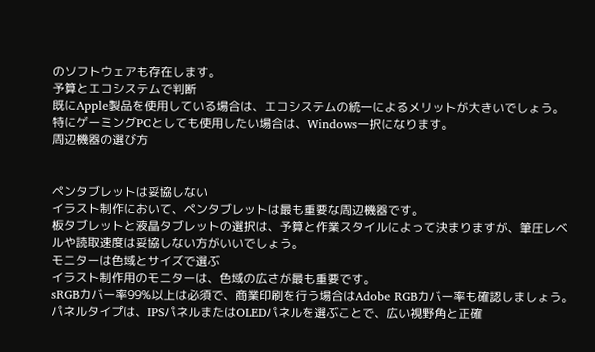のソフトウェアも存在します。
予算とエコシステムで判断
既にApple製品を使用している場合は、エコシステムの統一によるメリットが大きいでしょう。
特にゲーミングPCとしても使用したい場合は、Windows一択になります。
周辺機器の選び方


ペンタブレットは妥協しない
イラスト制作において、ペンタブレットは最も重要な周辺機器です。
板タブレットと液晶タブレットの選択は、予算と作業スタイルによって決まりますが、筆圧レベルや読取速度は妥協しない方がいいでしょう。
モニターは色域とサイズで選ぶ
イラスト制作用のモニターは、色域の広さが最も重要です。
sRGBカバー率99%以上は必須で、商業印刷を行う場合はAdobe RGBカバー率も確認しましょう。
パネルタイプは、IPSパネルまたはOLEDパネルを選ぶことで、広い視野角と正確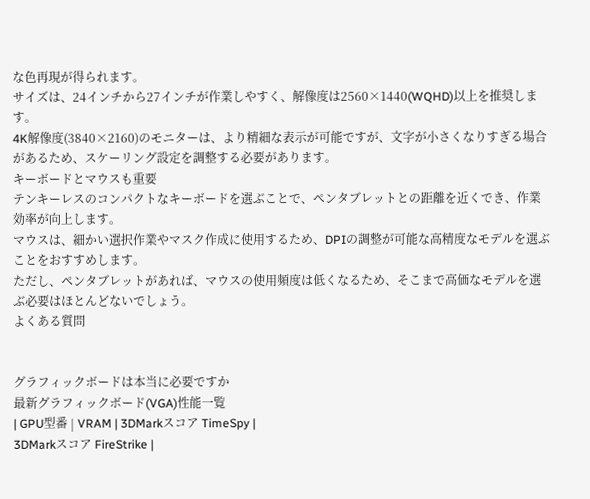な色再現が得られます。
サイズは、24インチから27インチが作業しやすく、解像度は2560×1440(WQHD)以上を推奨します。
4K解像度(3840×2160)のモニターは、より精細な表示が可能ですが、文字が小さくなりすぎる場合があるため、スケーリング設定を調整する必要があります。
キーボードとマウスも重要
テンキーレスのコンパクトなキーボードを選ぶことで、ペンタブレットとの距離を近くでき、作業効率が向上します。
マウスは、細かい選択作業やマスク作成に使用するため、DPIの調整が可能な高精度なモデルを選ぶことをおすすめします。
ただし、ペンタブレットがあれば、マウスの使用頻度は低くなるため、そこまで高価なモデルを選ぶ必要はほとんどないでしょう。
よくある質問


グラフィックボードは本当に必要ですか
最新グラフィックボード(VGA)性能一覧
| GPU型番 | VRAM | 3DMarkスコア TimeSpy |
3DMarkスコア FireStrike |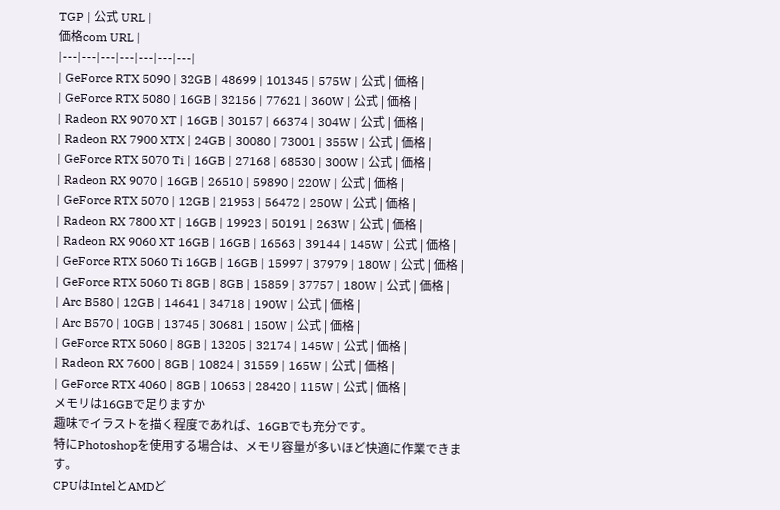TGP | 公式 URL |
価格com URL |
|---|---|---|---|---|---|---|
| GeForce RTX 5090 | 32GB | 48699 | 101345 | 575W | 公式 | 価格 |
| GeForce RTX 5080 | 16GB | 32156 | 77621 | 360W | 公式 | 価格 |
| Radeon RX 9070 XT | 16GB | 30157 | 66374 | 304W | 公式 | 価格 |
| Radeon RX 7900 XTX | 24GB | 30080 | 73001 | 355W | 公式 | 価格 |
| GeForce RTX 5070 Ti | 16GB | 27168 | 68530 | 300W | 公式 | 価格 |
| Radeon RX 9070 | 16GB | 26510 | 59890 | 220W | 公式 | 価格 |
| GeForce RTX 5070 | 12GB | 21953 | 56472 | 250W | 公式 | 価格 |
| Radeon RX 7800 XT | 16GB | 19923 | 50191 | 263W | 公式 | 価格 |
| Radeon RX 9060 XT 16GB | 16GB | 16563 | 39144 | 145W | 公式 | 価格 |
| GeForce RTX 5060 Ti 16GB | 16GB | 15997 | 37979 | 180W | 公式 | 価格 |
| GeForce RTX 5060 Ti 8GB | 8GB | 15859 | 37757 | 180W | 公式 | 価格 |
| Arc B580 | 12GB | 14641 | 34718 | 190W | 公式 | 価格 |
| Arc B570 | 10GB | 13745 | 30681 | 150W | 公式 | 価格 |
| GeForce RTX 5060 | 8GB | 13205 | 32174 | 145W | 公式 | 価格 |
| Radeon RX 7600 | 8GB | 10824 | 31559 | 165W | 公式 | 価格 |
| GeForce RTX 4060 | 8GB | 10653 | 28420 | 115W | 公式 | 価格 |
メモリは16GBで足りますか
趣味でイラストを描く程度であれば、16GBでも充分です。
特にPhotoshopを使用する場合は、メモリ容量が多いほど快適に作業できます。
CPUはIntelとAMDど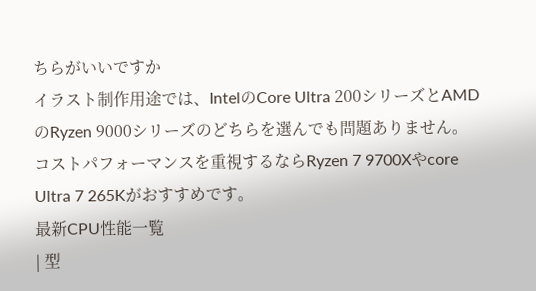ちらがいいですか
イラスト制作用途では、IntelのCore Ultra 200シリーズとAMDのRyzen 9000シリーズのどちらを選んでも問題ありません。
コストパフォーマンスを重視するならRyzen 7 9700Xやcore Ultra 7 265Kがおすすめです。
最新CPU性能一覧
| 型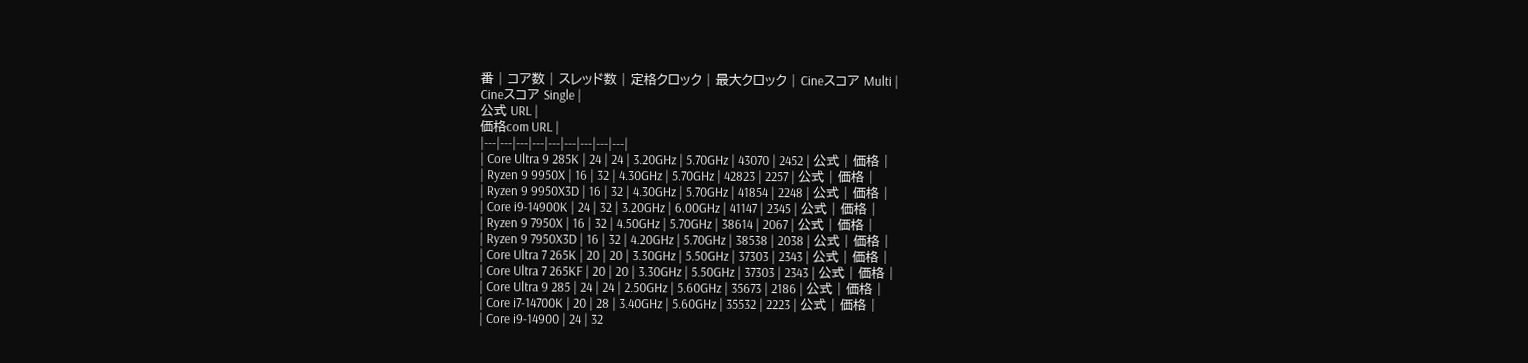番 | コア数 | スレッド数 | 定格クロック | 最大クロック | Cineスコア Multi |
Cineスコア Single |
公式 URL |
価格com URL |
|---|---|---|---|---|---|---|---|---|
| Core Ultra 9 285K | 24 | 24 | 3.20GHz | 5.70GHz | 43070 | 2452 | 公式 | 価格 |
| Ryzen 9 9950X | 16 | 32 | 4.30GHz | 5.70GHz | 42823 | 2257 | 公式 | 価格 |
| Ryzen 9 9950X3D | 16 | 32 | 4.30GHz | 5.70GHz | 41854 | 2248 | 公式 | 価格 |
| Core i9-14900K | 24 | 32 | 3.20GHz | 6.00GHz | 41147 | 2345 | 公式 | 価格 |
| Ryzen 9 7950X | 16 | 32 | 4.50GHz | 5.70GHz | 38614 | 2067 | 公式 | 価格 |
| Ryzen 9 7950X3D | 16 | 32 | 4.20GHz | 5.70GHz | 38538 | 2038 | 公式 | 価格 |
| Core Ultra 7 265K | 20 | 20 | 3.30GHz | 5.50GHz | 37303 | 2343 | 公式 | 価格 |
| Core Ultra 7 265KF | 20 | 20 | 3.30GHz | 5.50GHz | 37303 | 2343 | 公式 | 価格 |
| Core Ultra 9 285 | 24 | 24 | 2.50GHz | 5.60GHz | 35673 | 2186 | 公式 | 価格 |
| Core i7-14700K | 20 | 28 | 3.40GHz | 5.60GHz | 35532 | 2223 | 公式 | 価格 |
| Core i9-14900 | 24 | 32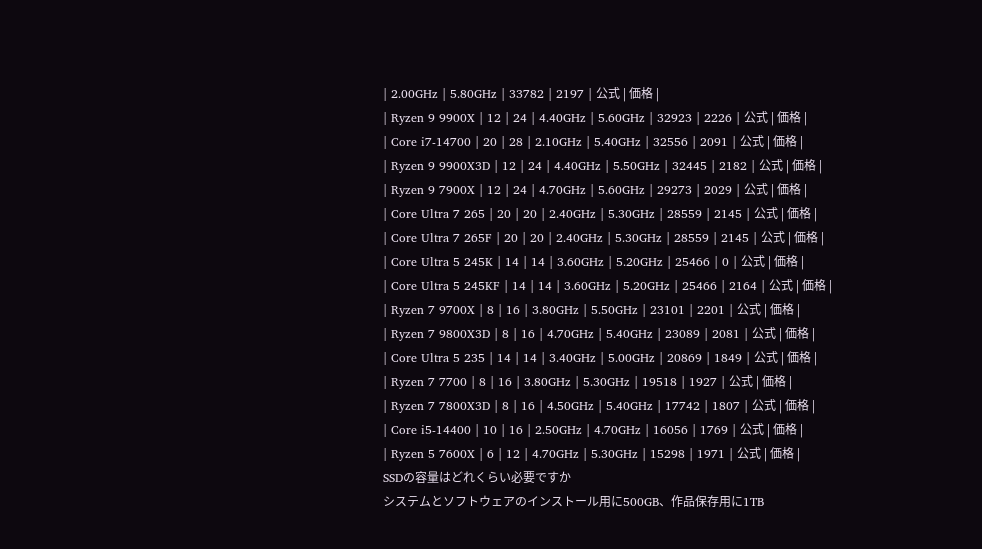| 2.00GHz | 5.80GHz | 33782 | 2197 | 公式 | 価格 |
| Ryzen 9 9900X | 12 | 24 | 4.40GHz | 5.60GHz | 32923 | 2226 | 公式 | 価格 |
| Core i7-14700 | 20 | 28 | 2.10GHz | 5.40GHz | 32556 | 2091 | 公式 | 価格 |
| Ryzen 9 9900X3D | 12 | 24 | 4.40GHz | 5.50GHz | 32445 | 2182 | 公式 | 価格 |
| Ryzen 9 7900X | 12 | 24 | 4.70GHz | 5.60GHz | 29273 | 2029 | 公式 | 価格 |
| Core Ultra 7 265 | 20 | 20 | 2.40GHz | 5.30GHz | 28559 | 2145 | 公式 | 価格 |
| Core Ultra 7 265F | 20 | 20 | 2.40GHz | 5.30GHz | 28559 | 2145 | 公式 | 価格 |
| Core Ultra 5 245K | 14 | 14 | 3.60GHz | 5.20GHz | 25466 | 0 | 公式 | 価格 |
| Core Ultra 5 245KF | 14 | 14 | 3.60GHz | 5.20GHz | 25466 | 2164 | 公式 | 価格 |
| Ryzen 7 9700X | 8 | 16 | 3.80GHz | 5.50GHz | 23101 | 2201 | 公式 | 価格 |
| Ryzen 7 9800X3D | 8 | 16 | 4.70GHz | 5.40GHz | 23089 | 2081 | 公式 | 価格 |
| Core Ultra 5 235 | 14 | 14 | 3.40GHz | 5.00GHz | 20869 | 1849 | 公式 | 価格 |
| Ryzen 7 7700 | 8 | 16 | 3.80GHz | 5.30GHz | 19518 | 1927 | 公式 | 価格 |
| Ryzen 7 7800X3D | 8 | 16 | 4.50GHz | 5.40GHz | 17742 | 1807 | 公式 | 価格 |
| Core i5-14400 | 10 | 16 | 2.50GHz | 4.70GHz | 16056 | 1769 | 公式 | 価格 |
| Ryzen 5 7600X | 6 | 12 | 4.70GHz | 5.30GHz | 15298 | 1971 | 公式 | 価格 |
SSDの容量はどれくらい必要ですか
システムとソフトウェアのインストール用に500GB、作品保存用に1TB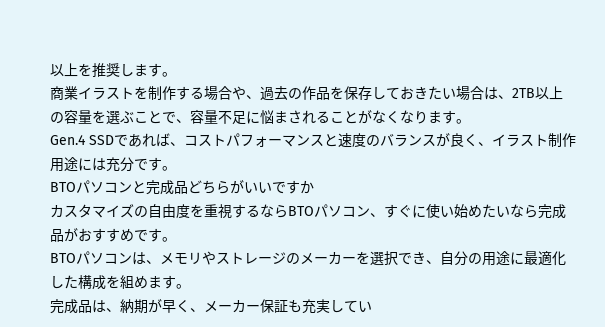以上を推奨します。
商業イラストを制作する場合や、過去の作品を保存しておきたい場合は、2TB以上の容量を選ぶことで、容量不足に悩まされることがなくなります。
Gen.4 SSDであれば、コストパフォーマンスと速度のバランスが良く、イラスト制作用途には充分です。
BTOパソコンと完成品どちらがいいですか
カスタマイズの自由度を重視するならBTOパソコン、すぐに使い始めたいなら完成品がおすすめです。
BTOパソコンは、メモリやストレージのメーカーを選択でき、自分の用途に最適化した構成を組めます。
完成品は、納期が早く、メーカー保証も充実してい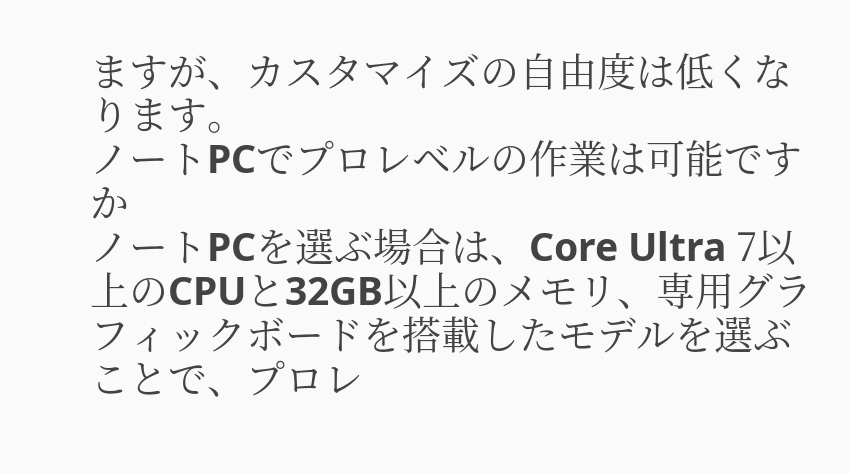ますが、カスタマイズの自由度は低くなります。
ノートPCでプロレベルの作業は可能ですか
ノートPCを選ぶ場合は、Core Ultra 7以上のCPUと32GB以上のメモリ、専用グラフィックボードを搭載したモデルを選ぶことで、プロレ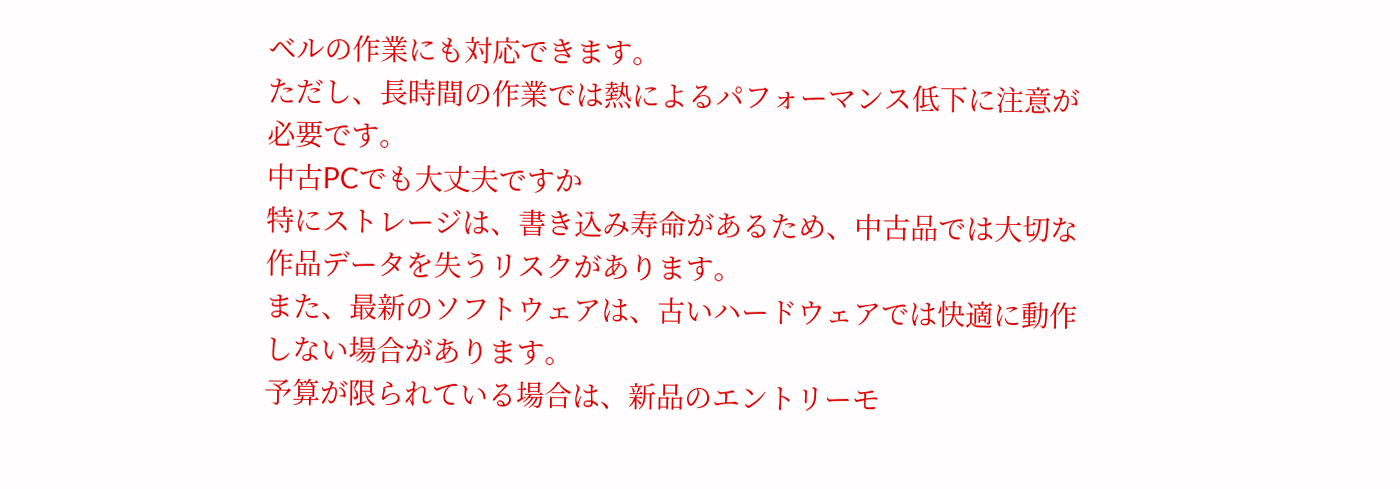ベルの作業にも対応できます。
ただし、長時間の作業では熱によるパフォーマンス低下に注意が必要です。
中古PCでも大丈夫ですか
特にストレージは、書き込み寿命があるため、中古品では大切な作品データを失うリスクがあります。
また、最新のソフトウェアは、古いハードウェアでは快適に動作しない場合があります。
予算が限られている場合は、新品のエントリーモ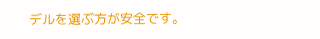デルを選ぶ方が安全です。